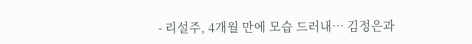- 리설주, 4개월 만에 모습 드러내… 김정은과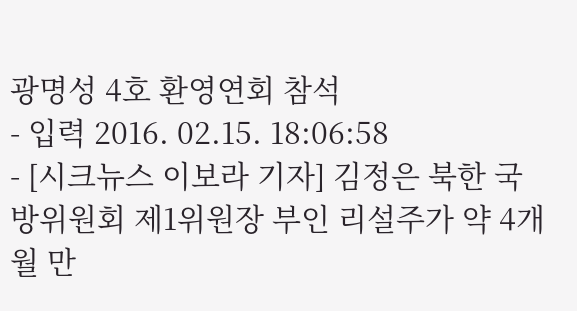광명성 4호 환영연회 참석
- 입력 2016. 02.15. 18:06:58
- [시크뉴스 이보라 기자] 김정은 북한 국방위원회 제1위원장 부인 리설주가 약 4개월 만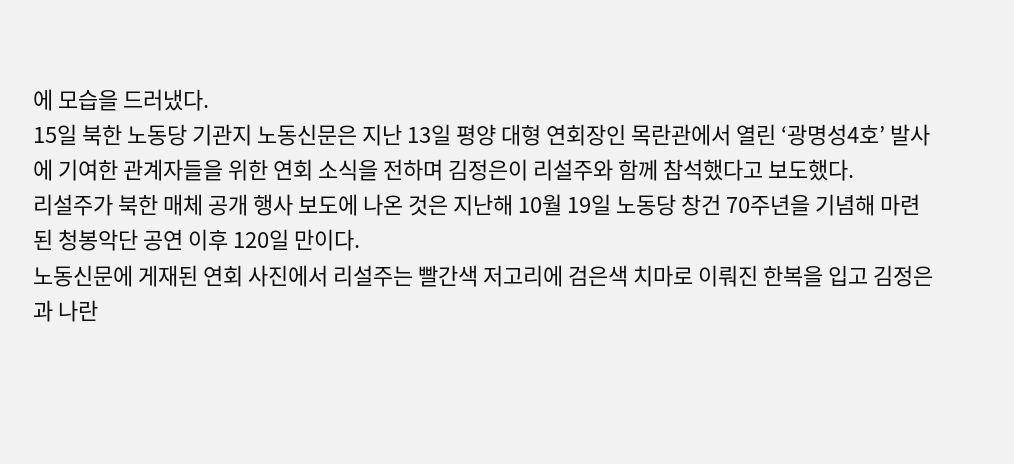에 모습을 드러냈다.
15일 북한 노동당 기관지 노동신문은 지난 13일 평양 대형 연회장인 목란관에서 열린 ‘광명성4호’ 발사에 기여한 관계자들을 위한 연회 소식을 전하며 김정은이 리설주와 함께 참석했다고 보도했다.
리설주가 북한 매체 공개 행사 보도에 나온 것은 지난해 10월 19일 노동당 창건 70주년을 기념해 마련된 청봉악단 공연 이후 120일 만이다.
노동신문에 게재된 연회 사진에서 리설주는 빨간색 저고리에 검은색 치마로 이뤄진 한복을 입고 김정은과 나란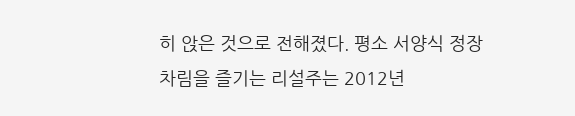히 앉은 것으로 전해졌다. 평소 서양식 정장 차림을 즐기는 리설주는 2012년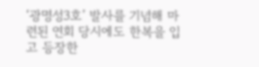‘광명성3호’ 발사를 기념해 마련된 연회 당시에도 한복을 입고 등장한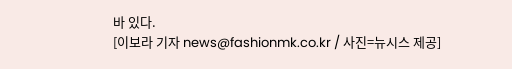바 있다.
[이보라 기자 news@fashionmk.co.kr / 사진=뉴시스 제공]